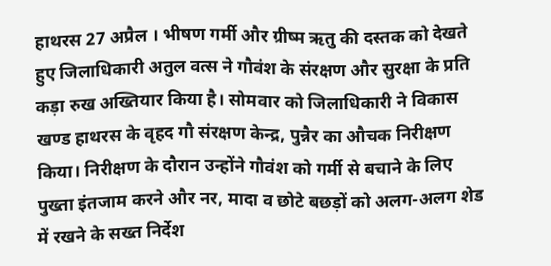हाथरस 27 अप्रैल । भीषण गर्मी और ग्रीष्म ऋतु की दस्तक को देखते हुए जिलाधिकारी अतुल वत्स ने गौवंश के संरक्षण और सुरक्षा के प्रति कड़ा रुख अख्तियार किया है। सोमवार को जिलाधिकारी ने विकास खण्ड हाथरस के वृहद गौ संरक्षण केन्द्र, पुन्नैर का औचक निरीक्षण किया। निरीक्षण के दौरान उन्होंने गौवंश को गर्मी से बचाने के लिए पुख्ता इंतजाम करने और नर, मादा व छोटे बछड़ों को अलग-अलग शेड में रखने के सख्त निर्देश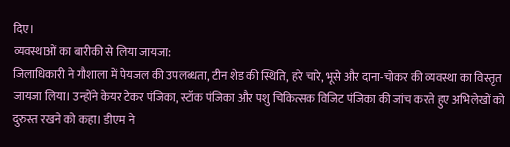दिए।
व्यवस्थाओं का बारीकी से लिया जायजा:
जिलाधिकारी ने गौशाला में पेयजल की उपलब्धता, टीन शेड की स्थिति, हरे चारे, भूसे और दाना-चोकर की व्यवस्था का विस्तृत जायजा लिया। उन्होंने केयर टेकर पंजिका, स्टॉक पंजिका और पशु चिकित्सक विजिट पंजिका की जांच करते हुए अभिलेखों को दुरुस्त रखने को कहा। डीएम ने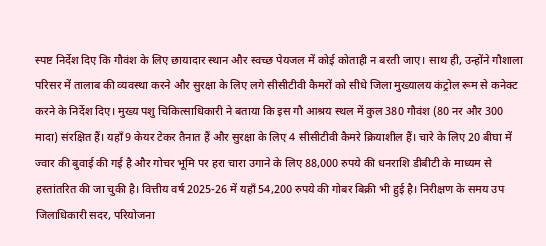स्पष्ट निर्देश दिए कि गौवंश के लिए छायादार स्थान और स्वच्छ पेयजल में कोई कोताही न बरती जाए। साथ ही, उन्होंने गौशाला परिसर में तालाब की व्यवस्था करने और सुरक्षा के लिए लगे सीसीटीवी कैमरों को सीधे जिला मुख्यालय कंट्रोल रूम से कनेक्ट करने के निर्देश दिए। मुख्य पशु चिकित्साधिकारी ने बताया कि इस गौ आश्रय स्थल में कुल 380 गौवंश (80 नर और 300 मादा) संरक्षित हैं। यहाँ 9 केयर टेकर तैनात हैं और सुरक्षा के लिए 4 सीसीटीवी कैमरे क्रियाशील हैं। चारे के लिए 20 बीघा में ज्वार की बुवाई की गई है और गोचर भूमि पर हरा चारा उगाने के लिए 88,000 रुपये की धनराशि डीबीटी के माध्यम से हस्तांतरित की जा चुकी है। वित्तीय वर्ष 2025-26 में यहाँ 54,200 रुपये की गोबर बिक्री भी हुई है। निरीक्षण के समय उप जिलाधिकारी सदर, परियोजना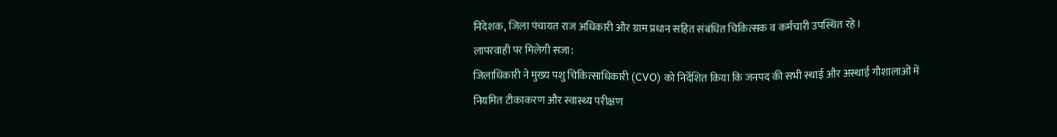निदेशक, जिला पंचायत राज अधिकारी और ग्राम प्रधान सहित संबंधित चिकित्सक व कर्मचारी उपस्थित रहे।
लापरवाही पर मिलेगी सजा:
जिलाधिकारी ने मुख्य पशु चिकित्साधिकारी (CVO) को निर्देशित किया कि जनपद की सभी स्थाई और अस्थाई गौशालाओं में नियमित टीकाकरण और स्वास्थ्य परीक्षण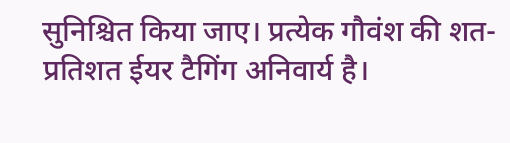सुनिश्चित किया जाए। प्रत्येक गौवंश की शत-प्रतिशत ईयर टैगिंग अनिवार्य है।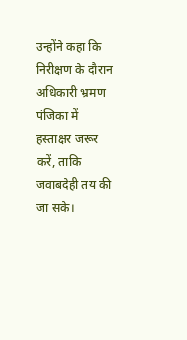उन्होंने कहा कि निरीक्षण के दौरान अधिकारी भ्रमण पंजिका में हस्ताक्षर जरूर करें, ताकि जवाबदेही तय की जा सके।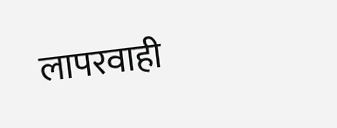लापरवाही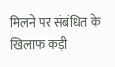मिलने पर संबंधित के खिलाफ कड़ी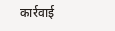कार्रवाई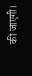की जाएगी।